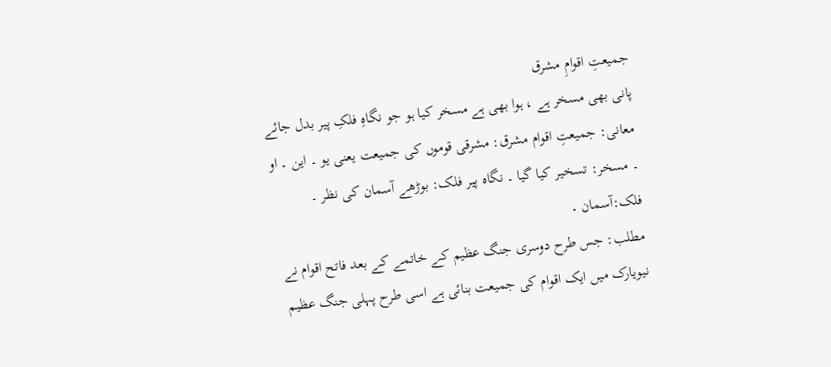جمیعتِ اقوامِ مشرق
پانی بھی مسخر ہے ، ہوا بھی ہے مسخر کیا ہو جو نگاہِ فلکِ پیر بدل جائے
معانی: جمیعتِ اقوام مشرق: مشرقی قوموں کی جمیعت یعنی یو ۔ این ۔ او ۔ مسخر: تسخیر کیا گیا ۔ نگاہ پیر فلک: بوڑھے آسمان کی نظر ۔ فلک:آسمان ۔
مطلب: جس طرح دوسری جنگ عظیم کے خاتمے کے بعد فاتح اقوام نے نیویارک میں ایک اقوام کی جمیعت بنائی ہے اسی طرح پہلی جنگ عظیم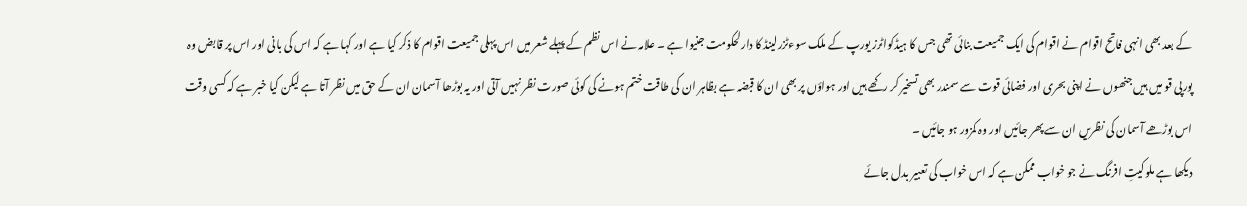کے بعد بھی انہی فاتح اقوام نے اقوام کی ایک جمیعت بنائی تھی جس کا ہیڈکواٹرز یورپ کے ملک سوءٹزرلینڈ کا دارلحکومت جنیوا ہے ۔ علامہ نے اس نظم کے پہلے شعر میں اس پہلی جمیعت اقوام کا ذکر کیا ہے اور کہا ہے کہ اس کی بانی اور اس پر قابض وہ پورپی قو میں ہیں جنھوں نے اپنی بحری اور فضائی قوت سے سمندر بھی تسخیر کر رکھے ہیں اور ہواؤں پر بھی ان کا قبضہ ہے بظاہر ان کی طاقت ختم ہونے کی کوئی صورت نظر نہیں آتی اور یہ بوڑھا آسمان ان کے حق میں نظر آتا ہے لیکن کیا خبر ہے کہ کسی وقت اس بوڑھے آسمان کی نظریں ان سے پھر جائیں اور وہ کمزور ہو جائیں ۔
دیکھا ہے ملوکیتِ افرنگ نے جو خواب ممکن ہے کہ اس خواب کی تعبیر بدل جائے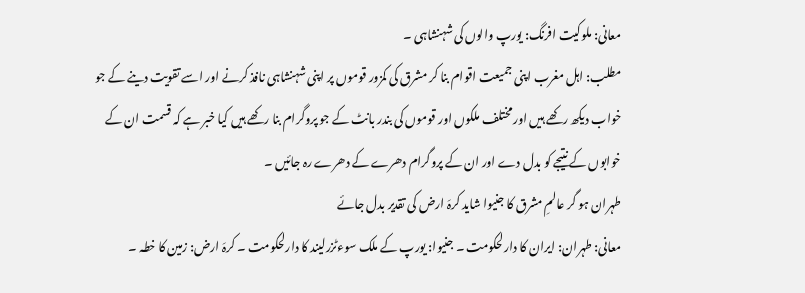معانی: ملوکیت افرنگ: یورپ والوں کی شہنشاہی ۔
مطلب: اہل مغرب اپنی جمیعت اقوام بنا کر مشرق کی کمزور قوموں پر اپنی شہنشاہی نافذ کرنے اور اسے تقویت دینے کے جو خواب دیکھ رکھے ہیں اور مختلف ملکوں اور قوموں کی بندر بانٹ کے جو پروگرام بنا رکھے ہیں کیا خبر ہے کہ قسمت ان کے خوابوں کے نتیجے کو بدل دے اور ان کے پروگرام دھرے کے دھرے رہ جائیں ۔
طہران ہو گر عالمِ مشرق کا جنیوا شاید کرہَ ارض کی تقدیر بدل جائے
معانی: طہران: ایران کا دارلحکومت ۔ جنیوا: یورپ کے ملک سوءٹزرلیند کا دارلحکومت ۔ کرہَ ارض: زمین کا خطہ ۔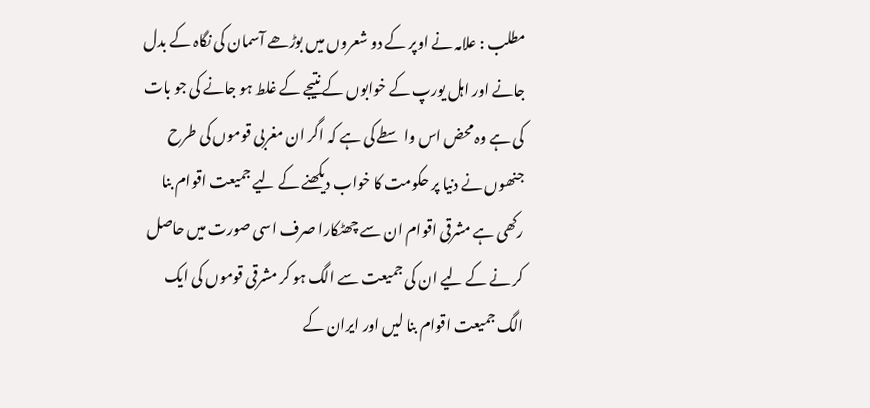مطلب : علامہ نے اوپر کے دو شعروں میں بوڑھے آسمان کی نگاہ کے بدل جانے اور اہل یورپ کے خوابوں کے نتیجے کے غلط ہو جانے کی جو بات کی ہے وہ محض اس واسطے کی ہے کہ اگر ان مغربی قوموں کی طرح جنھوں نے دنیا پر حکومت کا خواب دیکھنے کے لیے جمیعت اقوام بنا رکھی ہے مشرقی اقوام ان سے چھٹکارا صرف اسی صورت میں حاصل کر نے کے لیے ان کی جمیعت سے الگ ہو کر مشرقی قوموں کی ایک الگ جمیعت اقوام بنا لیں اور ایران کے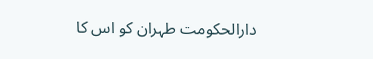دارالحکومت طہران کو اس کا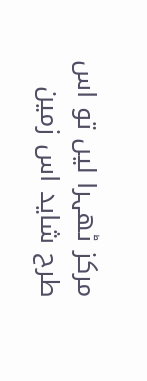مرکز ٹھہرا لیں تو اس طرح شاید اس زمین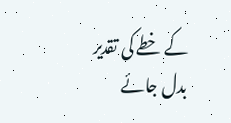کے خطے کی تقدیر بدل جائے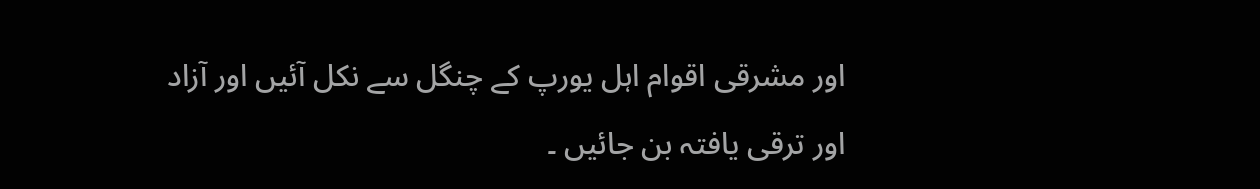اور مشرقی اقوام اہل یورپ کے چنگل سے نکل آئیں اور آزاد اور ترقی یافتہ بن جائیں ۔